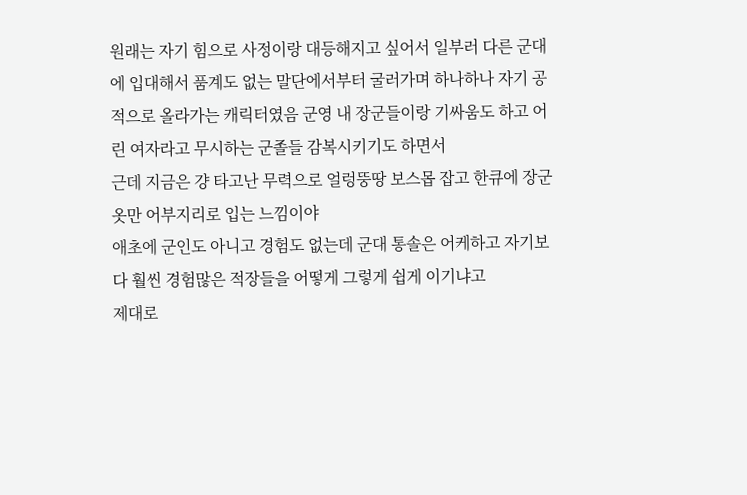원래는 자기 힘으로 사정이랑 대등해지고 싶어서 일부러 다른 군대에 입대해서 품계도 없는 말단에서부터 굴러가며 하나하나 자기 공적으로 올라가는 캐릭터였음 군영 내 장군들이랑 기싸움도 하고 어린 여자라고 무시하는 군졸들 감복시키기도 하면서
근데 지금은 걍 타고난 무력으로 얼렁뚱땅 보스몹 잡고 한큐에 장군 옷만 어부지리로 입는 느낌이야
애초에 군인도 아니고 경험도 없는데 군대 통솔은 어케하고 자기보다 훨씬 경험많은 적장들을 어떻게 그렇게 쉽게 이기냐고
제대로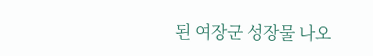된 여장군 성장물 나오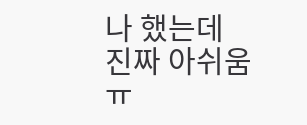나 했는데 진짜 아쉬움ㅠ